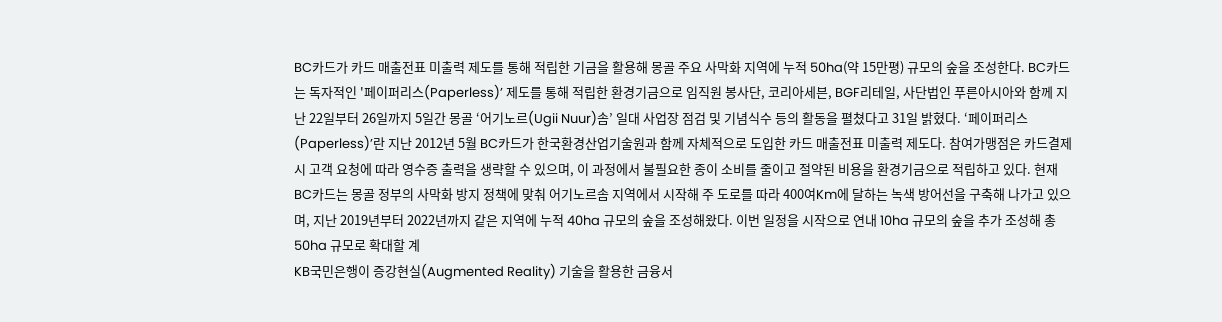BC카드가 카드 매출전표 미출력 제도를 통해 적립한 기금을 활용해 몽골 주요 사막화 지역에 누적 50ha(약 15만평) 규모의 숲을 조성한다. BC카드는 독자적인 '페이퍼리스(Paperless)’ 제도를 통해 적립한 환경기금으로 임직원 봉사단, 코리아세븐, BGF리테일, 사단법인 푸른아시아와 함께 지난 22일부터 26일까지 5일간 몽골 ‘어기노르(Ugii Nuur)솜’ 일대 사업장 점검 및 기념식수 등의 활동을 펼쳤다고 31일 밝혔다. ‘페이퍼리스(Paperless)’란 지난 2012년 5월 BC카드가 한국환경산업기술원과 함께 자체적으로 도입한 카드 매출전표 미출력 제도다. 참여가맹점은 카드결제 시 고객 요청에 따라 영수증 출력을 생략할 수 있으며, 이 과정에서 불필요한 종이 소비를 줄이고 절약된 비용을 환경기금으로 적립하고 있다. 현재 BC카드는 몽골 정부의 사막화 방지 정책에 맞춰 어기노르솜 지역에서 시작해 주 도로를 따라 400여Km에 달하는 녹색 방어선을 구축해 나가고 있으며, 지난 2019년부터 2022년까지 같은 지역에 누적 40ha 규모의 숲을 조성해왔다. 이번 일정을 시작으로 연내 10ha 규모의 숲을 추가 조성해 총 50ha 규모로 확대할 계
KB국민은행이 증강현실(Augmented Reality) 기술을 활용한 금융서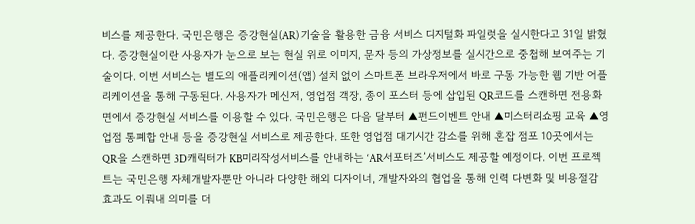비스를 제공한다. 국민은행은 증강현실(AR) 기술을 활용한 금융 서비스 디지털화 파일럿을 실시한다고 31일 밝혔다. 증강현실이란 사용자가 눈으로 보는 현실 위로 이미지, 문자 등의 가상정보를 실시간으로 중첩해 보여주는 기술이다. 이번 서비스는 별도의 애플리케이션(앱) 설치 없이 스마트폰 브라우저에서 바로 구동 가능한 웹 기반 어플리케이션을 통해 구동된다. 사용자가 메신저, 영업점 객장, 종이 포스터 등에 삽입된 QR코드를 스캔하면 전용화면에서 증강현실 서비스를 이용할 수 있다. 국민은행은 다음 달부터 ▲펀드이벤트 안내 ▲미스터리쇼핑 교육 ▲영업점 통폐합 안내 등을 증강현실 서비스로 제공한다. 또한 영업점 대기시간 감소를 위해 혼잡 점포 10곳에서는 QR을 스캔하면 3D캐릭터가 KB미리작성서비스를 안내하는 ‘AR서포터즈’서비스도 제공할 예정이다. 이번 프로젝트는 국민은행 자체개발자뿐만 아니라 다양한 해외 디자이너, 개발자와의 협업을 통해 인력 다변화 및 비용절감 효과도 이뤄내 의미를 더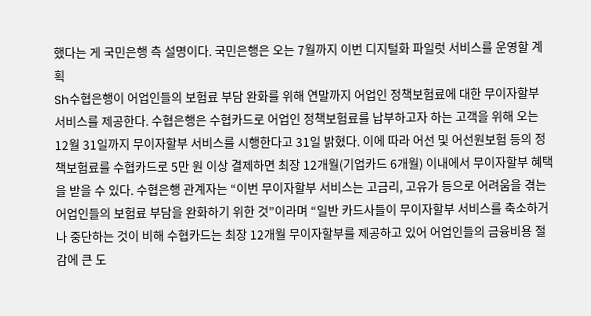했다는 게 국민은행 측 설명이다. 국민은행은 오는 7월까지 이번 디지털화 파일럿 서비스를 운영할 계획
Sh수협은행이 어업인들의 보험료 부담 완화를 위해 연말까지 어업인 정책보험료에 대한 무이자할부 서비스를 제공한다. 수협은행은 수협카드로 어업인 정책보험료를 납부하고자 하는 고객을 위해 오는 12월 31일까지 무이자할부 서비스를 시행한다고 31일 밝혔다. 이에 따라 어선 및 어선원보험 등의 정책보험료를 수협카드로 5만 원 이상 결제하면 최장 12개월(기업카드 6개월) 이내에서 무이자할부 혜택을 받을 수 있다. 수협은행 관계자는 “이번 무이자할부 서비스는 고금리, 고유가 등으로 어려움을 겪는 어업인들의 보험료 부담을 완화하기 위한 것”이라며 “일반 카드사들이 무이자할부 서비스를 축소하거나 중단하는 것이 비해 수협카드는 최장 12개월 무이자할부를 제공하고 있어 어업인들의 금융비용 절감에 큰 도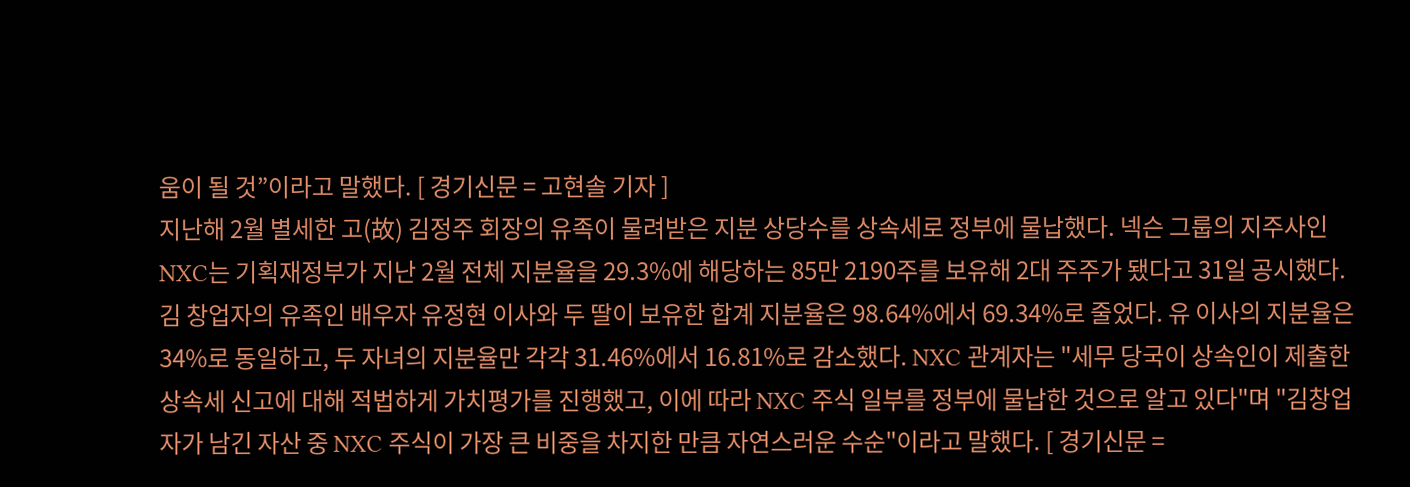움이 될 것”이라고 말했다. [ 경기신문 = 고현솔 기자 ]
지난해 2월 별세한 고(故) 김정주 회장의 유족이 물려받은 지분 상당수를 상속세로 정부에 물납했다. 넥슨 그룹의 지주사인 NXC는 기획재정부가 지난 2월 전체 지분율을 29.3%에 해당하는 85만 2190주를 보유해 2대 주주가 됐다고 31일 공시했다. 김 창업자의 유족인 배우자 유정현 이사와 두 딸이 보유한 합계 지분율은 98.64%에서 69.34%로 줄었다. 유 이사의 지분율은 34%로 동일하고, 두 자녀의 지분율만 각각 31.46%에서 16.81%로 감소했다. NXC 관계자는 "세무 당국이 상속인이 제출한 상속세 신고에 대해 적법하게 가치평가를 진행했고, 이에 따라 NXC 주식 일부를 정부에 물납한 것으로 알고 있다"며 "김창업자가 남긴 자산 중 NXC 주식이 가장 큰 비중을 차지한 만큼 자연스러운 수순"이라고 말했다. [ 경기신문 =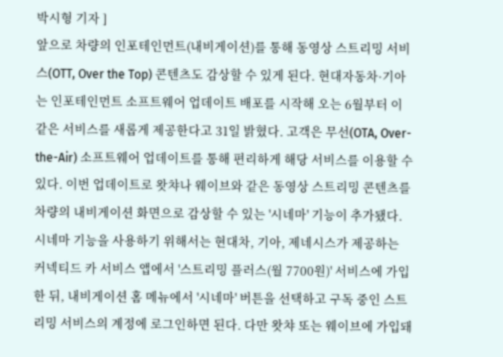박시형 기자 ]
앞으로 차량의 인포테인먼트(내비게이션)를 통해 동영상 스트리밍 서비스(OTT, Over the Top) 콘텐츠도 감상할 수 있게 된다. 현대자동차·기아는 인포테인먼트 소프트웨어 업데이트 배포를 시작해 오는 6월부터 이 같은 서비스를 새롭게 제공한다고 31일 밝혔다. 고객은 무선(OTA, Over-the-Air) 소프트웨어 업데이트를 통해 편리하게 해당 서비스를 이용할 수 있다. 이번 업데이트로 왓챠나 웨이브와 같은 동영상 스트리밍 콘텐츠를 차량의 내비게이션 화면으로 감상할 수 있는 '시네마' 기능이 추가됐다. 시네마 기능을 사용하기 위해서는 현대차, 기아, 제네시스가 제공하는 커넥티드 카 서비스 앱에서 '스트리밍 플러스(월 7700원)' 서비스에 가입한 뒤, 내비게이션 홈 메뉴에서 '시네마' 버튼을 선택하고 구독 중인 스트리밍 서비스의 계정에 로그인하면 된다. 다만 왓챠 또는 웨이브에 가입돼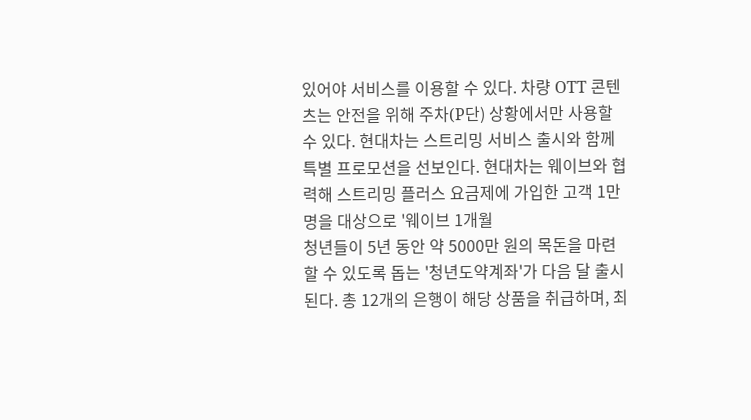있어야 서비스를 이용할 수 있다. 차량 OTT 콘텐츠는 안전을 위해 주차(P단) 상황에서만 사용할 수 있다. 현대차는 스트리밍 서비스 출시와 함께 특별 프로모션을 선보인다. 현대차는 웨이브와 협력해 스트리밍 플러스 요금제에 가입한 고객 1만 명을 대상으로 '웨이브 1개월
청년들이 5년 동안 약 5000만 원의 목돈을 마련할 수 있도록 돕는 '청년도약계좌'가 다음 달 출시된다. 총 12개의 은행이 해당 상품을 취급하며, 최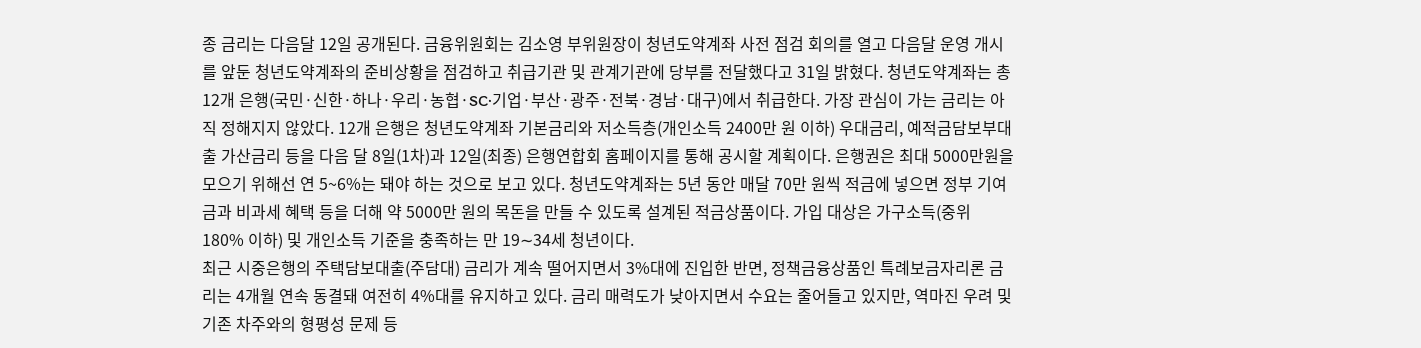종 금리는 다음달 12일 공개된다. 금융위원회는 김소영 부위원장이 청년도약계좌 사전 점검 회의를 열고 다음달 운영 개시를 앞둔 청년도약계좌의 준비상황을 점검하고 취급기관 및 관계기관에 당부를 전달했다고 31일 밝혔다. 청년도약계좌는 총 12개 은행(국민·신한·하나·우리·농협·SC·기업·부산·광주·전북·경남·대구)에서 취급한다. 가장 관심이 가는 금리는 아직 정해지지 않았다. 12개 은행은 청년도약계좌 기본금리와 저소득층(개인소득 2400만 원 이하) 우대금리, 예적금담보부대출 가산금리 등을 다음 달 8일(1차)과 12일(최종) 은행연합회 홈페이지를 통해 공시할 계획이다. 은행권은 최대 5000만원을 모으기 위해선 연 5~6%는 돼야 하는 것으로 보고 있다. 청년도약계좌는 5년 동안 매달 70만 원씩 적금에 넣으면 정부 기여금과 비과세 혜택 등을 더해 약 5000만 원의 목돈을 만들 수 있도록 설계된 적금상품이다. 가입 대상은 가구소득(중위 180% 이하) 및 개인소득 기준을 충족하는 만 19∼34세 청년이다.
최근 시중은행의 주택담보대출(주담대) 금리가 계속 떨어지면서 3%대에 진입한 반면, 정책금융상품인 특례보금자리론 금리는 4개월 연속 동결돼 여전히 4%대를 유지하고 있다. 금리 매력도가 낮아지면서 수요는 줄어들고 있지만, 역마진 우려 및 기존 차주와의 형평성 문제 등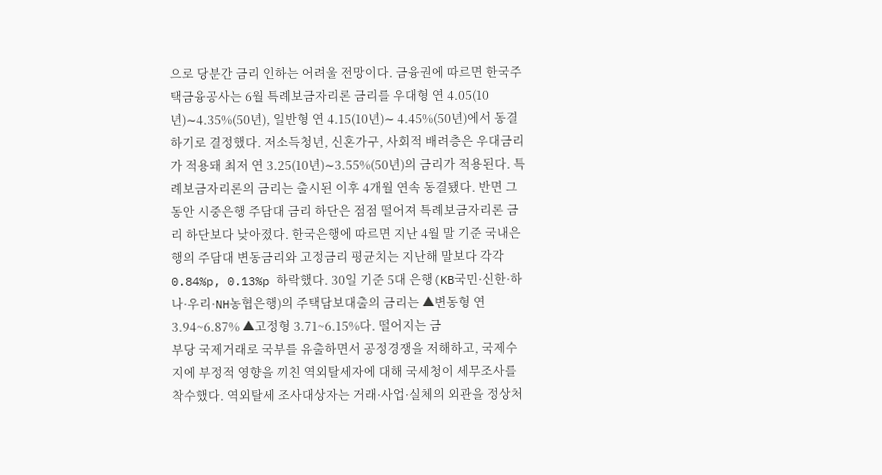으로 당분간 금리 인하는 어려울 전망이다. 금융권에 따르면 한국주택금융공사는 6월 특례보금자리론 금리를 우대형 연 4.05(10년)∼4.35%(50년), 일반형 연 4.15(10년)∼ 4.45%(50년)에서 동결하기로 결정했다. 저소득청년, 신혼가구, 사회적 배려층은 우대금리가 적용돼 최저 연 3.25(10년)∼3.55%(50년)의 금리가 적용된다. 특례보금자리론의 금리는 출시된 이후 4개월 연속 동결됐다. 반면 그동안 시중은행 주담대 금리 하단은 점점 떨어져 특례보금자리론 금리 하단보다 낮아졌다. 한국은행에 따르면 지난 4월 말 기준 국내은행의 주담대 변동금리와 고정금리 평균치는 지난해 말보다 각각 0.84%p, 0.13%p 하락했다. 30일 기준 5대 은행(KB국민·신한·하나·우리·NH농협은행)의 주택담보대출의 금리는 ▲변동형 연 3.94~6.87% ▲고정형 3.71~6.15%다. 떨어지는 금
부당 국제거래로 국부를 유출하면서 공정경쟁을 저해하고, 국제수지에 부정적 영향을 끼친 역외탈세자에 대해 국세청이 세무조사를 착수했다. 역외탈세 조사대상자는 거래·사업·실체의 외관을 정상처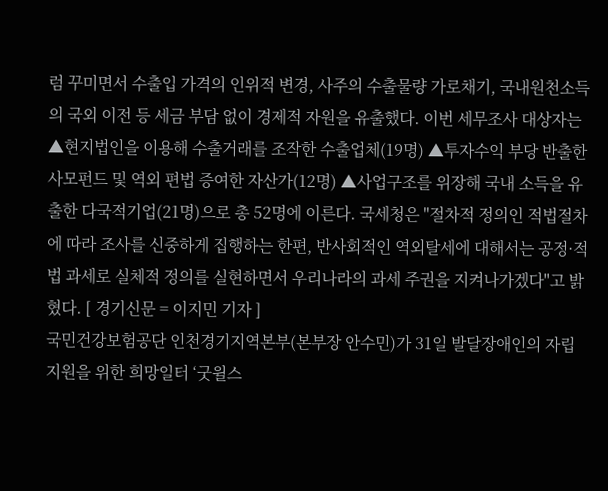럼 꾸미면서 수출입 가격의 인위적 변경, 사주의 수출물량 가로채기, 국내원천소득의 국외 이전 등 세금 부담 없이 경제적 자원을 유출했다. 이번 세무조사 대상자는 ▲현지법인을 이용해 수출거래를 조작한 수출업체(19명) ▲투자수익 부당 반출한 사모펀드 및 역외 편법 증여한 자산가(12명) ▲사업구조를 위장해 국내 소득을 유출한 다국적기업(21명)으로 총 52명에 이른다. 국세청은 "절차적 정의인 적법절차에 따라 조사를 신중하게 집행하는 한편, 반사회적인 역외탈세에 대해서는 공정·적법 과세로 실체적 정의를 실현하면서 우리나라의 과세 주권을 지켜나가겠다"고 밝혔다. [ 경기신문 = 이지민 기자 ]
국민건강보험공단 인천경기지역본부(본부장 안수민)가 31일 발달장애인의 자립 지원을 위한 희망일터 ‘굿윌스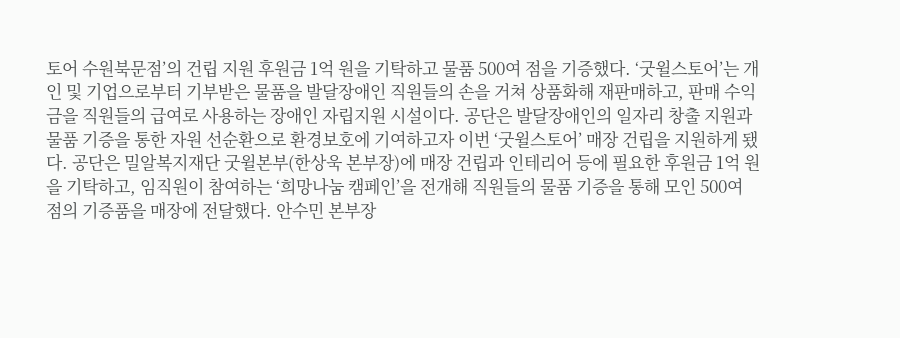토어 수원북문점’의 건립 지원 후원금 1억 원을 기탁하고 물품 500여 점을 기증했다. ‘굿윌스토어’는 개인 및 기업으로부터 기부받은 물품을 발달장애인 직원들의 손을 거쳐 상품화해 재판매하고, 판매 수익금을 직원들의 급여로 사용하는 장애인 자립지원 시설이다. 공단은 발달장애인의 일자리 창출 지원과 물품 기증을 통한 자원 선순환으로 환경보호에 기여하고자 이번 ‘굿윌스토어’ 매장 건립을 지원하게 됐다. 공단은 밀알복지재단 굿윌본부(한상욱 본부장)에 매장 건립과 인테리어 등에 필요한 후원금 1억 원을 기탁하고, 임직원이 참여하는 ‘희망나눔 캠페인’을 전개해 직원들의 물품 기증을 통해 모인 500여 점의 기증품을 매장에 전달했다. 안수민 본부장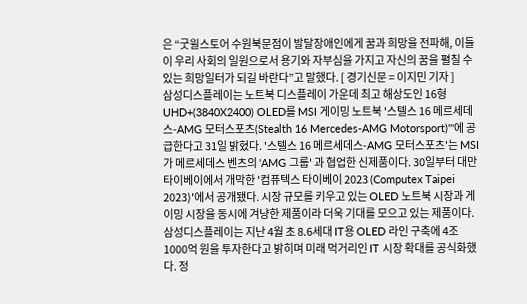은 “굿윌스토어 수원북문점이 발달장애인에게 꿈과 희망을 전파해, 이들이 우리 사회의 일원으로서 용기와 자부심을 가지고 자신의 꿈을 펼칠 수 있는 희망일터가 되길 바란다”고 말했다. [ 경기신문 = 이지민 기자 ]
삼성디스플레이는 노트북 디스플레이 가운데 최고 해상도인 16형 UHD+(3840X2400) OLED를 MSI 게이밍 노트북 '스텔스 16 메르세데스-AMG 모터스포츠(Stealth 16 Mercedes-AMG Motorsport)'''에 공급한다고 31일 밝혔다. '스텔스 16 메르세데스-AMG 모터스포츠'는 MSI가 메르세데스 벤츠의 'AMG 그룹' 과 협업한 신제품이다. 30일부터 대만 타이베이에서 개막한 '컴퓨텍스 타이베이 2023 (Computex Taipei 2023)'에서 공개됐다. 시장 규모를 키우고 있는 OLED 노트북 시장과 게이밍 시장을 동시에 겨냥한 제품이라 더욱 기대를 모으고 있는 제품이다. 삼성디스플레이는 지난 4월 초 8.6세대 IT용 OLED 라인 구축에 4조 1000억 원을 투자한다고 밝히며 미래 먹거리인 IT 시장 확대를 공식화했다. 정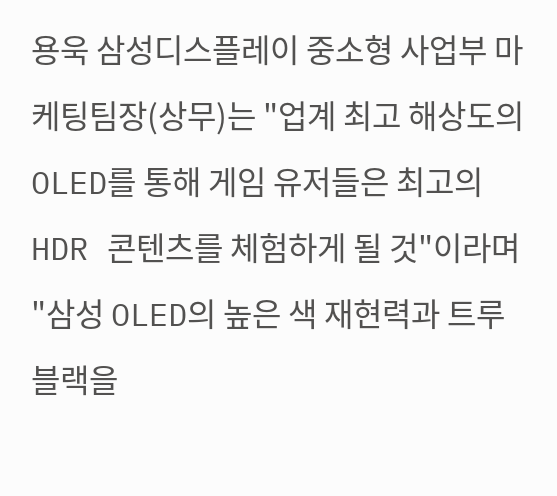용욱 삼성디스플레이 중소형 사업부 마케팅팀장(상무)는 "업계 최고 해상도의 OLED를 통해 게임 유저들은 최고의 HDR 콘텐츠를 체험하게 될 것"이라며 "삼성 OLED의 높은 색 재현력과 트루 블랙을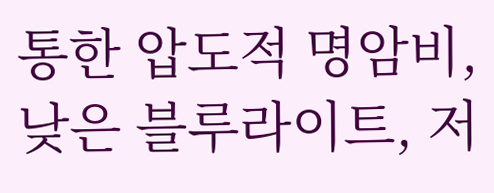통한 압도적 명암비, 낮은 블루라이트, 저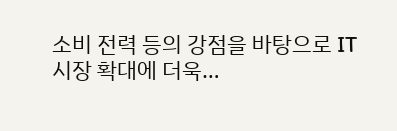소비 전력 등의 강점을 바탕으로 IT 시장 확대에 더욱…